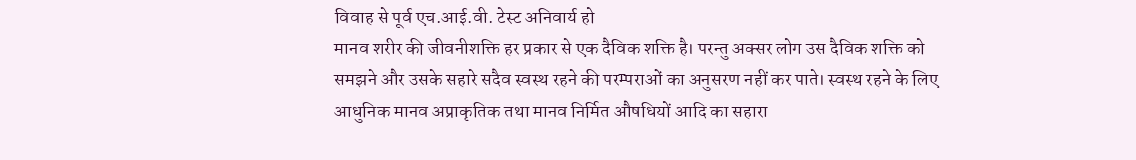विवाह से पूर्व एच.आई.वी. टेस्ट अनिवार्य हो
मानव शरीर की जीवनीशक्ति हर प्रकार से एक दैविक शक्ति है। परन्तु अक्सर लोग उस दैविक शक्ति को समझने और उसके सहारे सदैव स्वस्थ रहने की परम्पराओं का अनुसरण नहीं कर पाते। स्वस्थ रहने के लिए आधुनिक मानव अप्राकृतिक तथा मानव निर्मित औषधियों आदि का सहारा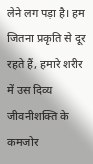लेने लग पड़ा है। हम जितना प्रकृति से दूर रहते हैं, हमारे शरीर में उस दिव्य जीवनीशक्ति के कमजोर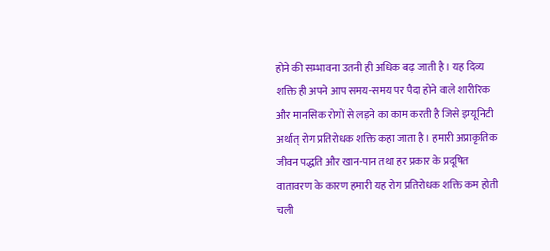होने की सम्भावना उतनी ही अधिक बढ़ जाती है। यह दिव्य शक्ति ही अपने आप समय-समय पर पैदा होने वाले शारीरिक और मानसिक रोगों से लड़ने का काम करती है जिसे इम्यूनिटी अर्थात् रोग प्रतिरोधक शक्ति कहा जाता है। हमारी अप्राकृतिक जीवन पद्धति और खान-पान तथा हर प्रकार के प्रदूषित वातावरण के कारण हमारी यह रोग प्रतिरोधक शक्ति कम होती चली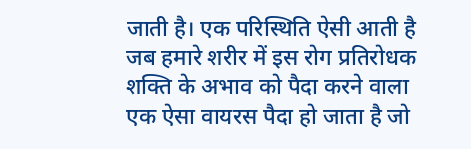जाती है। एक परिस्थिति ऐसी आती है जब हमारे शरीर में इस रोग प्रतिरोधक शक्ति के अभाव को पैदा करने वाला एक ऐसा वायरस पैदा हो जाता है जो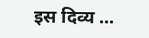इस दिव्य ...